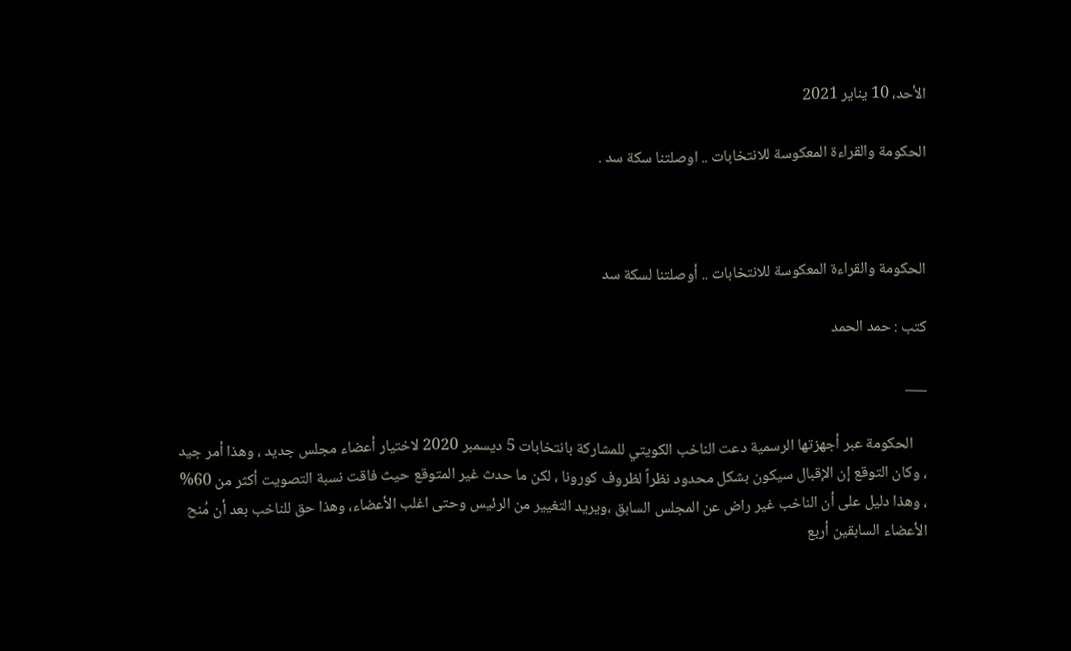الأحد، 10 يناير 2021

الحكومة والقراءة المعكوسة للانتخابات .. اوصلتنا سكة سد .



الحكومة والقراءة المعكوسة للانتخابات .. أوصلتنا لسكة سد

كتب : حمد الحمد

___

    الحكومة عبر أجهزتها الرسمية دعت الناخب الكويتي للمشاركة بانتخابات 5 ديسمبر 2020 لاختيار أعضاء مجلس جديد ، وهذا أمر جيد ، وكان التوقع إن الإقبال سيكون بشكل محدود نظراً لظروف كورونا ، لكن ما حدث غير المتوقع حيث فاقت نسبة التصويت أكثر من 60% ، وهذا دليل على أن الناخب غير راض عن المجلس السابق ،ويريد التغيير من الرئيس وحتى اغلب الأعضاء، وهذا حق للناخب بعد أن مُنح الأعضاء السابقين أربع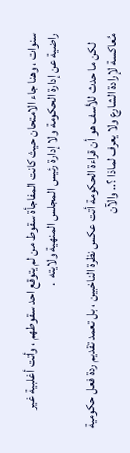سنوات ، وهنا جاء الامتحان حيث كانت المفاجأة سقوط من لم يتوقع احد سقوطهم ، وأتت أغلبية غير راضية عن إدارة الحكومة ولا إدارة رئيس المجلس المنهية ولايته  .

    لكن ما حدث للأسف هو أن قراءة الحكومة أتت عكس نظرة الناخبين ، بل تعمد تقديم ردة فعل حكومية مُعاكسة لإرادة الشارع ولا يعرف لماذا ؟.. والآن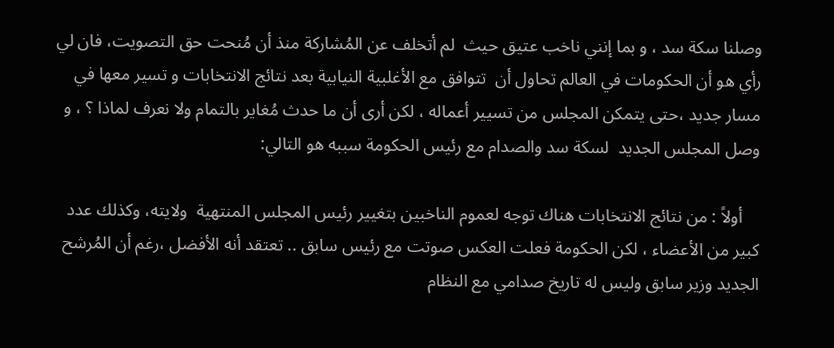وصلنا سكة سد ، و بما إنني ناخب عتيق حيث  لم أتخلف عن المُشاركة منذ أن مُنحت حق التصويت، فان لي رأي هو أن الحكومات في العالم تحاول أن  تتوافق مع الأغلبية النيابية بعد نتائج الانتخابات و تسير معها في مسار جديد ،حتى يتمكن المجلس من تسيير أعماله ، لكن أرى أن ما حدث مُغاير بالتمام ولا نعرف لماذا ؟ ، و وصل المجلس الجديد  لسكة سد والصدام مع رئيس الحكومة سببه هو التالي:

    أولاً : من نتائج الانتخابات هناك توجه لعموم الناخبين بتغيير رئيس المجلس المنتهية  ولايته، وكذلك عدد كبير من الأعضاء ، لكن الحكومة فعلت العكس صوتت مع رئيس سابق .. تعتقد أنه الأفضل ،رغم أن المُرشح الجديد وزير سابق وليس له تاريخ صدامي مع النظام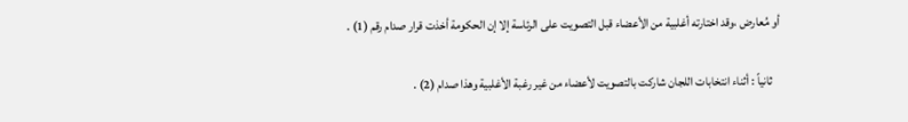أو مُعارض ،وقد اختارته أغلبية من الأعضاء قبل التصويت على الرئاسة إلا إن الحكومة أخذت قرار صدام رقم (1) .

   ثانياً : أثناء انتخابات اللجان شاركت بالتصويت لأعضاء من غير رغبة الأغلبية وهذا صدام (2) .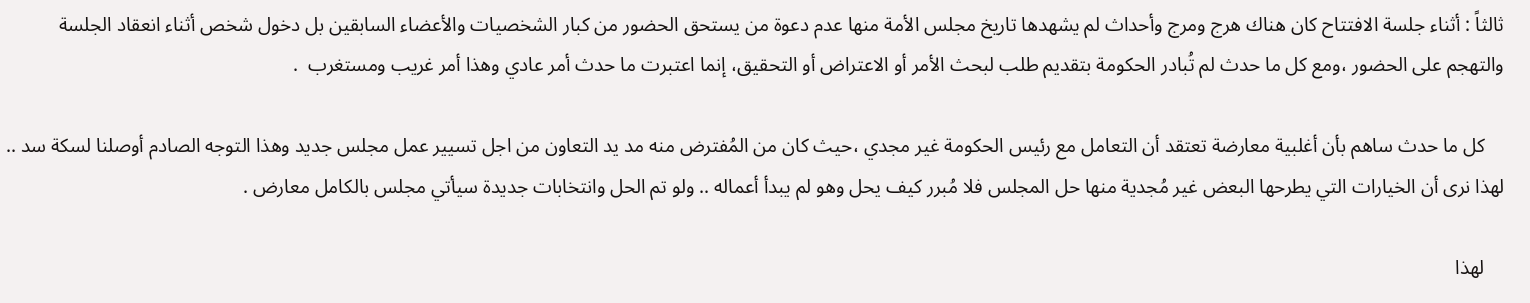ثالثاً : أثناء جلسة الافتتاح كان هناك هرج ومرج وأحداث لم يشهدها تاريخ مجلس الأمة منها عدم دعوة من يستحق الحضور من كبار الشخصيات والأعضاء السابقين بل دخول شخص أثناء انعقاد الجلسة والتهجم على الحضور ،ومع كل ما حدث لم تُبادر الحكومة بتقديم طلب لبحث الأمر أو الاعتراض أو التحقيق، إنما اعتبرت ما حدث أمر عادي وهذا أمر غريب ومستغرب  .

    كل ما حدث ساهم بأن أغلبية معارضة تعتقد أن التعامل مع رئيس الحكومة غير مجدي ،حيث كان من المُفترض منه مد يد التعاون من اجل تسيير عمل مجلس جديد وهذا التوجه الصادم أوصلنا لسكة سد .. لهذا نرى أن الخيارات التي يطرحها البعض غير مُجدية منها حل المجلس فلا مُبرر كيف يحل وهو لم يبدأ أعماله .. ولو تم الحل وانتخابات جديدة سيأتي مجلس بالكامل معارض .

    لهذا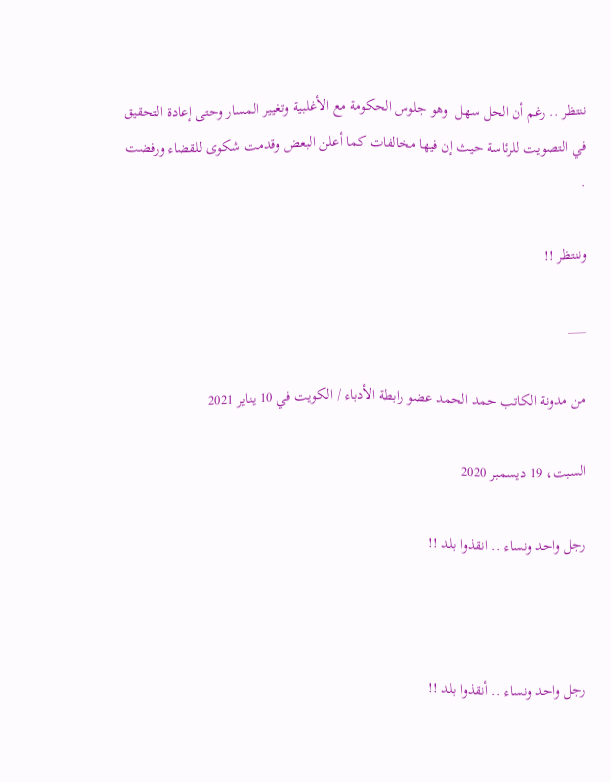ننتظر .. رغم أن الحل سهل  وهو جلوس الحكومة مع الأغلبية وتغيير المسار وحتى إعادة التحقيق في التصويت للرئاسة حيث إن فيها مخالفات كما أعلن البعض وقدمت شكوى للقضاء ورفضت .

وننتظر !!

___

من مدونة الكاتب حمد الحمد عضو رابطة الأدباء / الكويت في 10 يناير 2021

السبت، 19 ديسمبر 2020

رجل واحد ونساء .. انقذوا بلد !!



رجل واحد ونساء .. أنقذوا بلد !!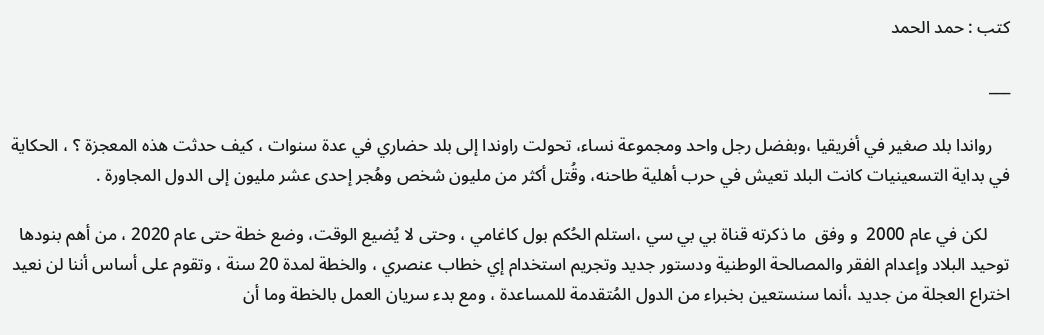كتب : حمد الحمد

___

    رواندا بلد صغير في أفريقيا ،وبفضل رجل واحد ومجموعة نساء، تحولت راوندا إلى بلد حضاري في عدة سنوات ، كيف حدثت هذه المعجزة ؟ ، الحكاية في بداية التسعينيات كانت البلد تعيش في حرب أهلية طاحنه، وقُتل أكثر من مليون شخص وهُجر إحدى عشر مليون إلى الدول المجاورة .

     لكن في عام 2000  و وفق  ما ذكرته قناة بي بي سي ،استلم الحُكم بول كاغامي ، وحتى لا يُضيع الوقت، وضع خطة حتى عام 2020 ، من أهم بنودها توحيد البلاد وإعدام الفقر والمصالحة الوطنية ودستور جديد وتجريم استخدام إي خطاب عنصري ، والخطة لمدة 20 سنة ، وتقوم على أساس أننا لن نعيد اختراع العجلة من جديد ،أنما سنستعين بخبراء من الدول المُتقدمة للمساعدة ، ومع بدء سريان العمل بالخطة وما أن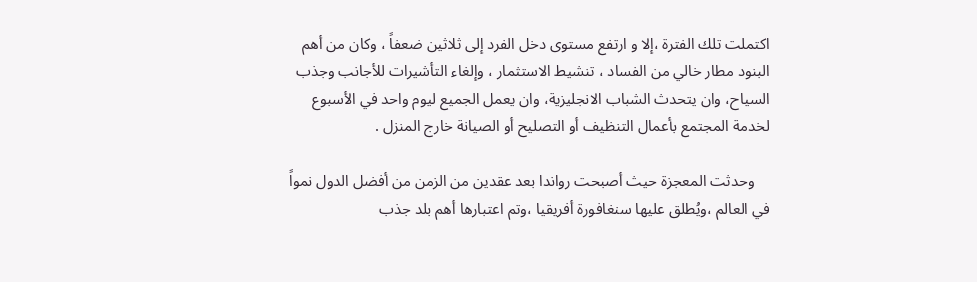اكتملت تلك الفترة ،إلا و ارتفع مستوى دخل الفرد إلى ثلاثين ضعفاً ، وكان من أهم البنود مطار خالي من الفساد ، تنشيط الاستثمار ، وإلغاء التأشيرات للأجانب وجذب السياح، وان يتحدث الشباب الانجليزية، وان يعمل الجميع ليوم واحد في الأسبوع لخدمة المجتمع بأعمال التنظيف أو التصليح أو الصيانة خارج المنزل .

    وحدثت المعجزة حيث أصبحت رواندا بعد عقدين من الزمن من أفضل الدول نمواً في العالم ،ويُطلق عليها سنغافورة أفريقيا ،وتم اعتبارها أهم بلد جذب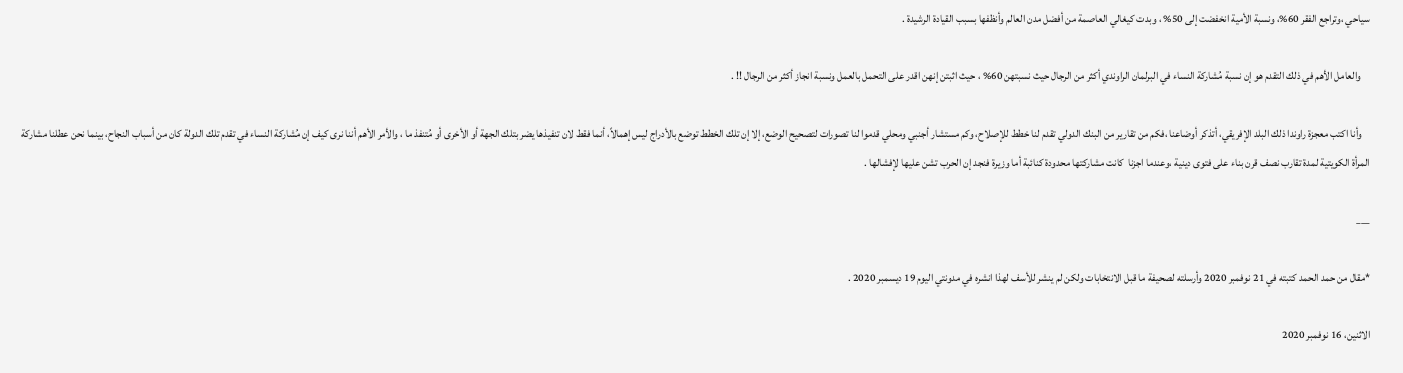سياحي ،وتراجع الفقر 60%، ونسبة الأمية انخفضت إلى 50% ، وبدت كيغالي العاصمة من أفضل مدن العالم وأنظفها بسبب القيادة الرشيدة .

    والعامل الأهم في ذلك التقدم هو إن نسبة مُشاركة النساء في البرلمان الراوندي أكثر من الرجال حيث نسبتهن 60% ، حيث اثبتن إنهن اقدر على التحمل بالعمل ونسبة انجاز أكثر من الرجال !! .

    وأنا اكتب معجزة راوندا ذلك البلد الإفريقي، أتذكر أوضاعنا ،فكم من تقارير من البنك الدولي تقدم لنا خطط للإصلاح، وكم مستشار أجنبي ومحلي قدموا لنا تصورات لتصحيح الوضع، إلا إن تلك الخطط توضع بالأدراج ليس إهمالاً، أنما فقط لان تنفيذها يضر بتلك الجهة أو الأخرى أو مُتنفذ ما ، والأمر الأهم أننا نرى كيف إن مُشاركة النساء في تقدم تلك الدولة كان من أسباب النجاح، بينما نحن عطلنا مشاركة المرأة الكويتية لمدة تقارب نصف قرن بناء على فتوى دينية ،وعندما اجزنا  كانت مشاركتها محدودة كنائبة أما وزيرة فنجد إن الحرب تشن عليها لإفشالها .

___

*مقال من حمد الحمد كتبته في 21 نوفمبر 2020 وأرسلته لصحيفة ما قبل الانتخابات ولكن لم ينشر للأسف لهذا انشره في مدونتي اليوم 19 ديسمبر 2020 .

الاثنين، 16 نوفمبر 2020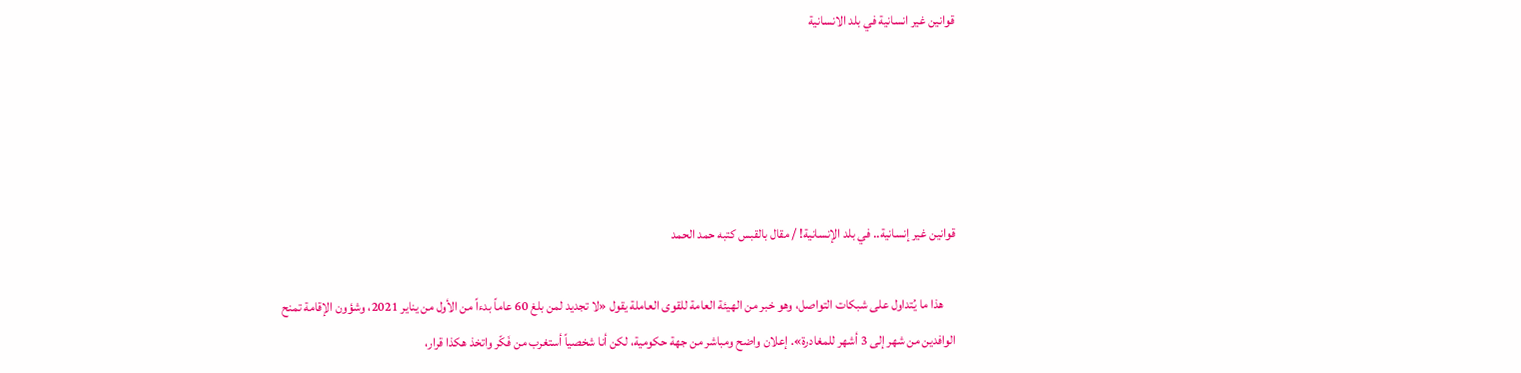قوانين غير انسانية في بلد الانسانية





قوانين غير إنسانية.. في بلد الإنسانية! / مقال بالقبس كتبه حمد الحمد

     هذا ما يُتداول على شبكات التواصل، وهو خبر من الهيئة العامة للقوى العاملة يقول «لا تجديد لمن بلغ 60 عاماً بدءاً من الأول من يناير 2021، وشؤون الإقامة تمنح الوافدين من شهر إلى 3 أشهر للمغادرة». إعلان واضح ومباشر من جهة حكومية، لكن أنا شخصياً أستغرب من فَكّر واتخذ هكذا قرار،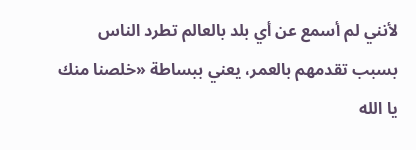لأنني لم أسمع عن أي بلد بالعالم تطرد الناس بسبب تقدمهم بالعمر، يعني ببساطة «خلصنا منك يا الله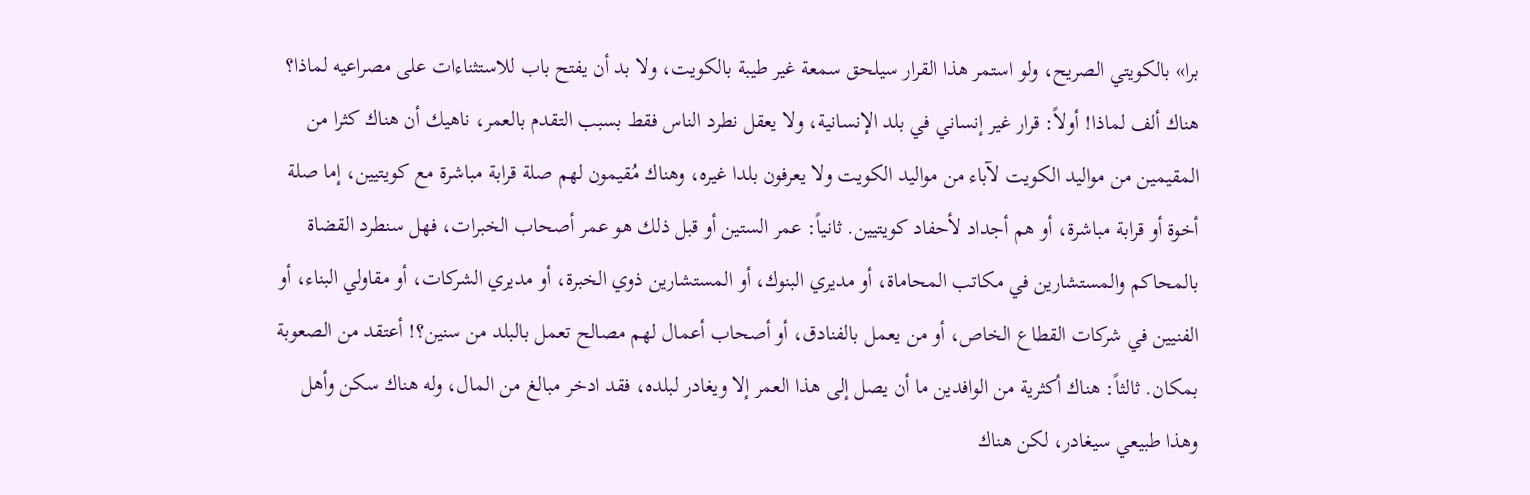برا» بالكويتي الصريح، ولو استمر هذا القرار سيلحق سمعة غير طيبة بالكويت، ولا بد أن يفتح باب للاستثناءات على مصراعيه لماذا؟ هناك ألف لماذا! أولاً: قرار غير إنساني في بلد الإنسانية، ولا يعقل نطرد الناس فقط بسبب التقدم بالعمر، ناهيك أن هناك كثرا من المقيمين من مواليد الكويت لآباء من مواليد الكويت ولا يعرفون بلدا غيره، وهناك مُقيمون لهم صلة قرابة مباشرة مع كويتيين، إما صلة أخوة أو قرابة مباشرة، أو هم أجداد لأحفاد كويتيين. ثانياً: عمر الستين أو قبل ذلك هو عمر أصحاب الخبرات، فهل سنطرد القضاة بالمحاكم والمستشارين في مكاتب المحاماة، أو مديري البنوك، أو المستشارين ذوي الخبرة، أو مديري الشركات، أو مقاولي البناء، أو الفنيين في شركات القطاع الخاص، أو من يعمل بالفنادق، أو أصحاب أعمال لهم مصالح تعمل بالبلد من سنين؟! أعتقد من الصعوبة بمكان. ثالثاً: هناك أكثرية من الوافدين ما أن يصل إلى هذا العمر إلا ويغادر لبلده، فقد ادخر مبالغ من المال، وله هناك سكن وأهل وهذا طبيعي سيغادر، لكن هناك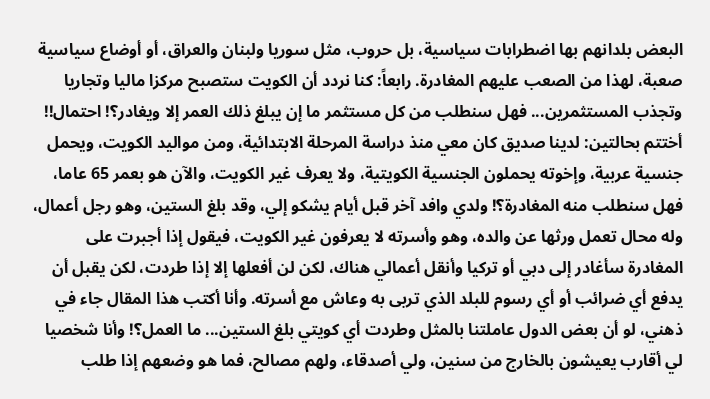البعض بلدانهم بها اضطرابات سياسية، بل حروب، مثل سوريا ولبنان والعراق، أو أوضاع سياسية صعبة، لهذا من الصعب عليهم المغادرة. رابعاً: كنا نردد أن الكويت ستصبح مركزا ماليا وتجاريا وتجذب المستثمرين... فهل سنطلب من كل مستثمر ما إن يبلغ ذلك العمر إلا ويغادر؟! احتمال!! أختتم بحالتين: لدينا صديق كان معي منذ دراسة المرحلة الابتدائية، ومن مواليد الكويت، ويحمل جنسية عربية، وإخوته يحملون الجنسية الكويتية، ولا يعرف غير الكويت، والآن هو بعمر 65 عاما، فهل سنطلب منه المغادرة؟! ولدي وافد آخر قبل أيام يشكو إلي، وقد بلغ الستين، وهو رجل أعمال، وله محال تعمل ورثها عن والده، وهو وأسرته لا يعرفون غير الكويت، فيقول إذا أجبرت على المغادرة سأغادر إلى دبي أو تركيا وأنقل أعمالي هناك، لكن لن أفعلها إلا إذا طردت، لكن يقبل أن يدفع أي ضرائب أو أي رسوم للبلد الذي تربى به وعاش مع أسرته. وأنا أكتب هذا المقال جاء في ذهني، لو أن بعض الدول عاملتنا بالمثل وطردت أي كويتي بلغ الستين... ما العمل؟! وأنا شخصيا لي أقارب يعيشون بالخارج من سنين، ولي أصدقاء، ولهم مصالح، فما هو وضعهم إذا طلب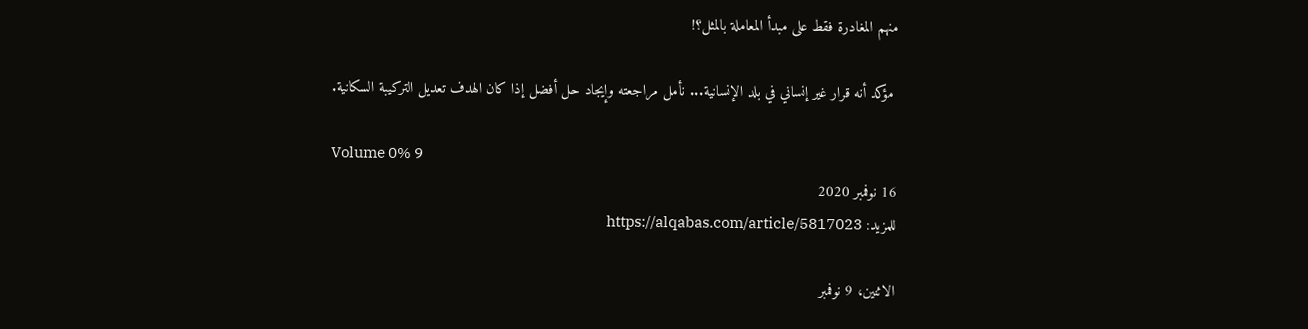منهم المغادرة فقط على مبدأ المعاملة بالمثل؟!

 مؤكد أنه قرار غير إنساني في بلد الإنسانية... نأمل مراجعته وإيجاد حل أفضل إذا كان الهدف تعديل التركيبة السكانية.

Volume 0% 9
16 نوفمبر 2020
للمزيد: https://alqabas.com/article/5817023

الاثنين، 9 نوفمبر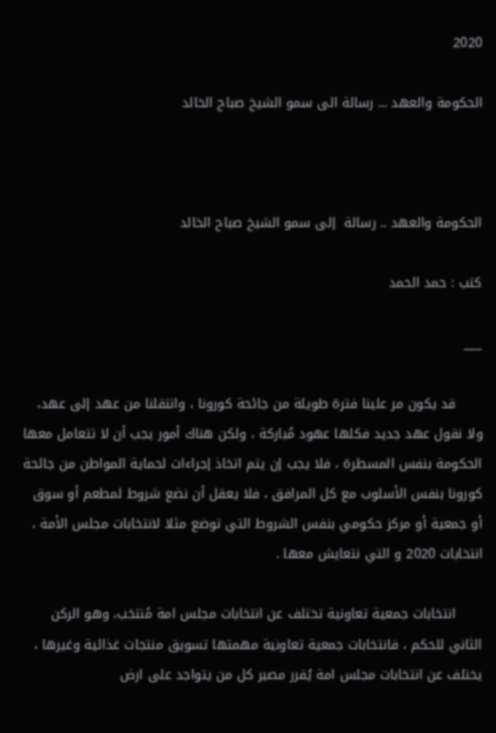2020

الحكومة والعهد ... رسالة الى سمو الشيخ صباح الخالد



الحكومة والعهد .. رسالة  إلى سمو الشيخ صباح الخالد

كتب : حمد الحمد

___

      قد يكون مر علينا فترة طويلة من جائحة كورونا ، وانتقلنا من عهد إلى عهد،  ولا نقول عهد جديد فكلها عهود مُباركة ، ولكن هناك أمور يجب أن لا تتعامل معها الحكومة بنفس المسطرة ، فلا يجب إن يتم اتخاذ إجراءات لحماية المواطن من جائحة كورونا بنفس الأسلوب مع كل المرافق ، فلا يعقل أن نضع شروط لمطعم أو سوق أو جمعية أو مركز حكومي بنفس الشروط التي توضع مثلا لانتخابات مجلس الأمة ، انتخابات 2020 و التي نتعايش معها .

      انتخابات جمعية تعاونية تختلف عن انتخابات مجلس امة مُنتخب، وهو الركن الثاني للحكم ، فانتخابات جمعية تعاونية مهمتها تسويق منتجات غذائية وغيرها ، يختلف عن انتخابات مجلس امة يُقرر مصير كل من يتواجد على ارض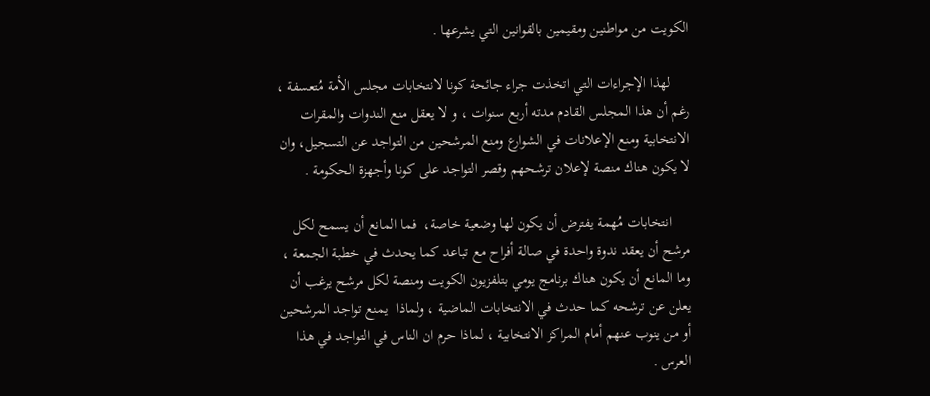الكويت من مواطنين ومقيمين بالقوانين التي يشرعها .

     لهذا الإجراءات التي اتخذت جراء جائحة كونا لانتخابات مجلس الأمة مُتعسفة ، رغم أن هذا المجلس القادم مدته أربع سنوات ، و لا يعقل منع الندوات والمقرات الانتخابية ومنع الإعلانات في الشوارع ومنع المرشحين من التواجد عن التسجيل، وان لا يكون هناك منصة لإعلان ترشحهم وقصر التواجد على كونا وأجهزة الحكومة .

     انتخابات مُهمة يفترض أن يكون لها وضعية خاصة،  فما المانع أن يسمح لكل مرشح أن يعقد ندوة واحدة في صالة أفراح مع تباعد كما يحدث في خطبة الجمعة ، وما المانع أن يكون هناك برنامج يومي بتلفزيون الكويت ومنصة لكل مرشح يرغب أن يعلن عن ترشحه كما حدث في الانتخابات الماضية ، ولماذا  يمنع تواجد المرشحين أو من ينوب عنهم أمام المراكز الانتخابية ، لماذا حرم ان الناس في التواجد في هذا العرس .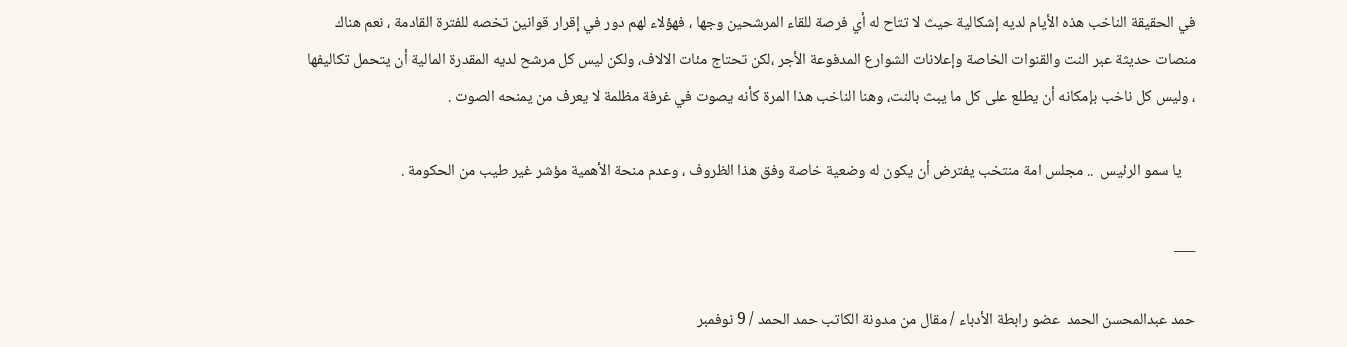في الحقيقة الناخب هذه الأيام لديه إشكالية حيث لا تتاح له أي فرصة للقاء المرشحين وجها ، فهؤلاء لهم دور في إقرار قوانين تخصه للفترة القادمة ، نعم هناك منصات حديثة عبر النت والقنوات الخاصة وإعلانات الشوارع المدفوعة الأجر ،لكن تحتاج مئات الالاف، ولكن ليس كل مرشح لديه المقدرة المالية أن يتحمل تكاليفها ، وليس كل ناخب بإمكانه أن يطلع على كل ما يبث بالنت، وهنا الناخب هذا المرة كأنه يصوت في غرفة مظلمة لا يعرف من يمنحه الصوت .

    يا سمو الرئيس  .. مجلس امة منتخب يفترض أن يكون له وضعية خاصة وفق هذا الظروف ، وعدم منحة الأهمية مؤشر غير طيب من الحكومة .

___

حمد عبدالمحسن الحمد  عضو رابطة الأدباء / مقال من مدونة الكاتب حمد الحمد / 9 نوفمبر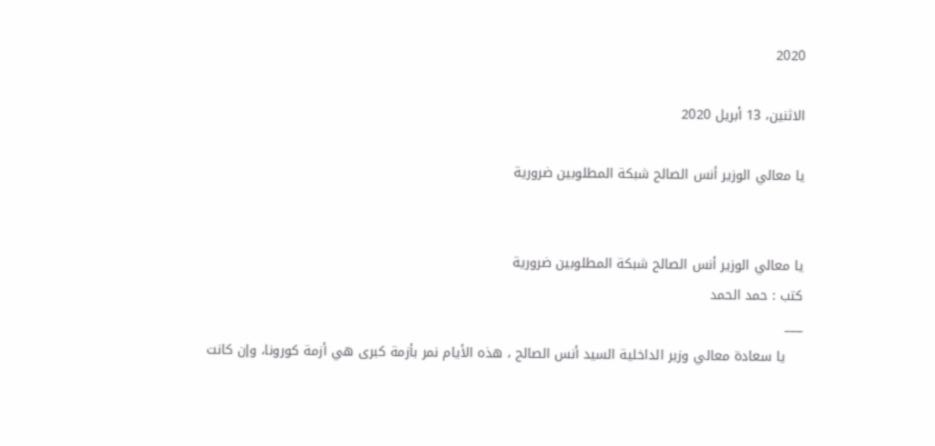2020

الاثنين، 13 أبريل 2020

يا معالي الوزير أنس الصالح شبكة المطلوبين ضرورية


يا معالي الوزير أنس الصالح شبكة المطلوبين ضرورية
كتب : حمد الحمد
___
    يا سعادة معالي وزير الداخلية السيد أنس الصالح ، هذه الأيام نمر بأزمة كبرى هي أزمة كورونا، وإن كانت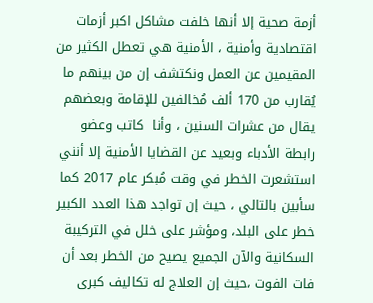أزمة صحية إلا أنها خلفت مشاكل اكبر أزمات اقتصادية وأمنية ، الأمنية هي تعطل الكثير من المقيمين عن العمل ونكتشف إن من بينهم ما يُقارب من 170 ألف مُخالفين للإقامة وبعضهم يقال من عشرات السنين ، وأنا  كاتب وعضو رابطة الأدباء وبعيد عن القضايا الأمنية إلا أنني استشعرت الخطر في وقت مُبكر عام 2017 كما سأبين بالتالي ، حيث إن تواجد هذا العدد الكبير خطر على البلد، ومؤشر على خلل في التركيبة السكانية والآن الجميع يصيح من الخطر بعد أن فات الفوت ،حيث إن العلاج له تكاليف كبرى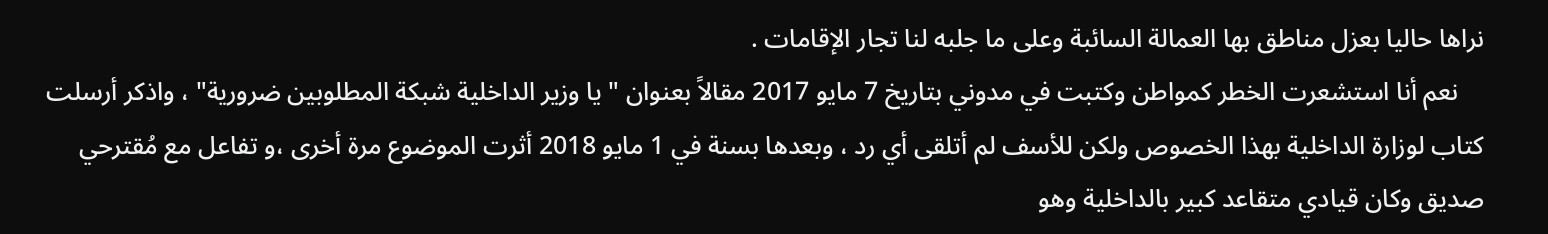نراها حاليا بعزل مناطق بها العمالة السائبة وعلى ما جلبه لنا تجار الإقامات .
    نعم أنا استشعرت الخطر كمواطن وكتبت في مدوني بتاريخ 7 مايو 2017 مقالاً بعنوان " يا وزير الداخلية شبكة المطلوبين ضرورية" ، واذكر أرسلت كتاب لوزارة الداخلية بهذا الخصوص ولكن للأسف لم أتلقى أي رد ، وبعدها بسنة في 1 مايو 2018 أثرت الموضوع مرة أخرى ،و تفاعل مع مُقترحي صديق وكان قيادي متقاعد كبير بالداخلية وهو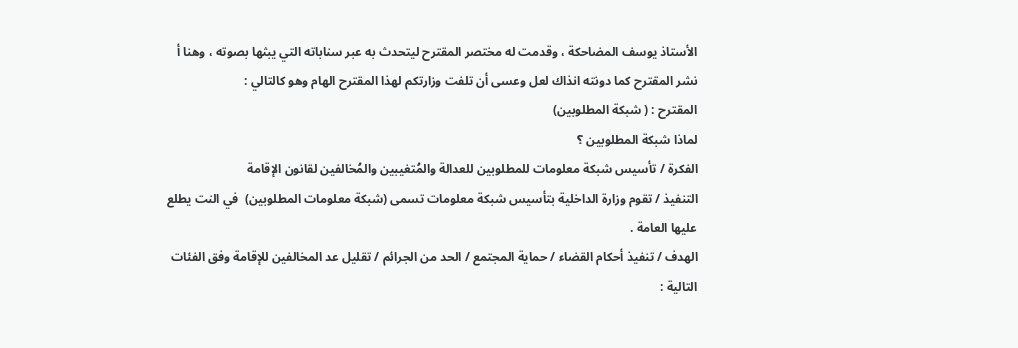الأستاذ يوسف المضاحكة ، وقدمت له مختصر المقترح ليتحدث به عبر سناباته التي يبثها بصوته ، وهنا أ نشر المقترح كما دونته انذاك لعل وعسى أن تلفت وزارتكم لهذا المقترح الهام وهو كالتالي :
المقترح : ( شبكة المطلوبين)
لماذا شبكة المطلوبين ؟
الفكرة / تأسيس شبكة معلومات للمطلوبين للعدالة والمُتغيبين والمُخالفين لقانون الإقامة
التنفيذ / تقوم وزارة الداخلية بتأسيس شبكة معلومات تسمى (شبكة معلومات المطلوبين)  في النت يطلع عليها العامة .
الهدف / تنفيذ أحكام القضاء / حماية المجتمع / الحد من الجرائم / تقليل عد المخالفين للإقامة وفق الفئات التالية :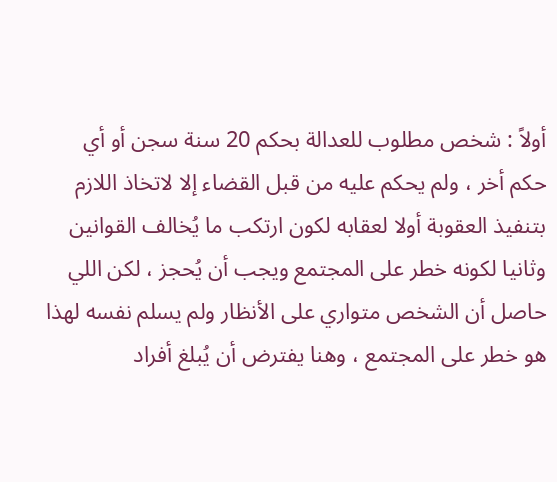أولاً : شخص مطلوب للعدالة بحكم 20 سنة سجن أو أي حكم أخر ، ولم يحكم عليه من قبل القضاء إلا لاتخاذ اللازم بتنفيذ العقوبة أولا لعقابه لكون ارتكب ما يُخالف القوانين وثانيا لكونه خطر على المجتمع ويجب أن يُحجز ، لكن اللي حاصل أن الشخص متواري على الأنظار ولم يسلم نفسه لهذا هو خطر على المجتمع ، وهنا يفترض أن يُبلغ أفراد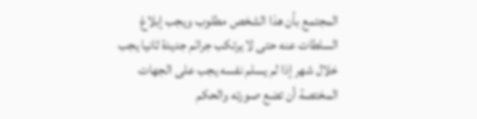المجتمع بأن هذا الشخص مطلوب ويجب إبلاغ السلطات عنه حتى لا يرتكب جرائم جديدة ثانيا يجب خلال شهر إذا لم يسلم نفسه يجب على الجهات المختصة أن تضع صورته والحكم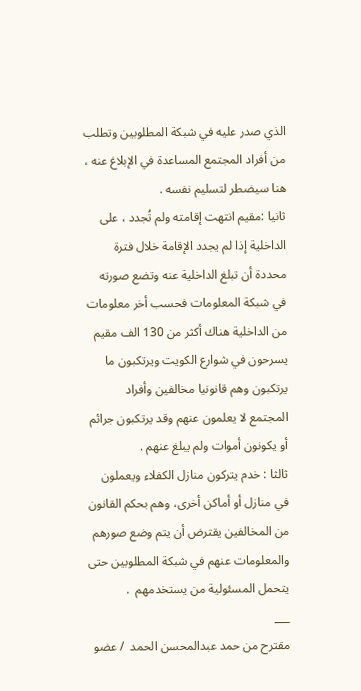الذي صدر عليه في شبكة المطلوبين وتطلب من أفراد المجتمع المساعدة في الإبلاغ عنه ، هنا سيضطر لتسليم نفسه .
ثانيا :مقيم انتهت إقامته ولم تُجدد ، على الداخلية إذا لم يجدد الإقامة خلال فترة محددة أن تبلغ الداخلية عنه وتضع صورته في شبكة المعلومات فحسب أخر معلومات من الداخلية هناك أكثر من 130 الف مقيم يسرحون في شوارع الكويت ويرتكبون ما يرتكبون وهم قانونيا مخالفين وأفراد المجتمع لا يعلمون عنهم وقد يرتكبون جرائم أو يكونون أموات ولم يبلغ عنهم .
ثالثا : خدم يتركون منازل الكفلاء ويعملون في منازل أو أماكن أخرى، وهم بحكم القانون من المخالفين يقترض أن يتم وضع صورهم والمعلومات عنهم في شبكة المطلوبين حتى يتحمل المسئولية من يستخدمهم  .
___
مقترح من حمد عبدالمحسن الحمد  / عضو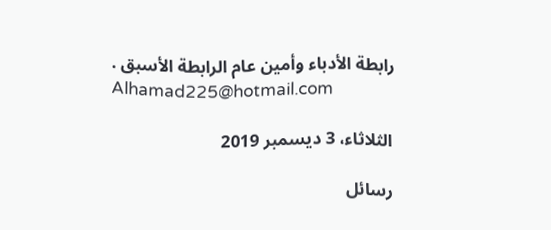رابطة الأدباء وأمين عام الرابطة الأسبق .
Alhamad225@hotmail.com

الثلاثاء، 3 ديسمبر 2019

رسائل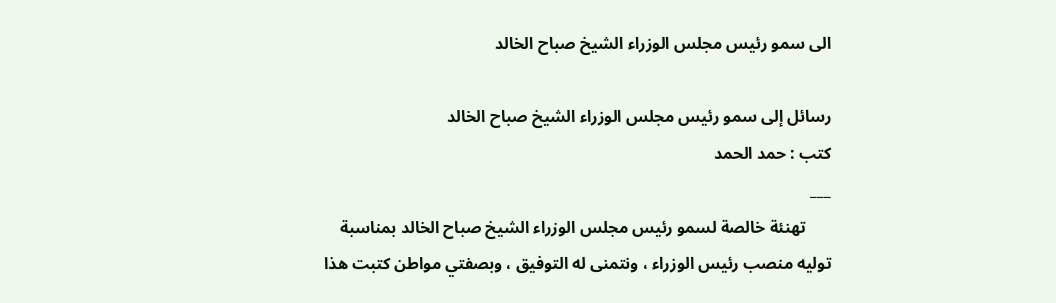الى سمو رئيس مجلس الوزراء الشيخ صباح الخالد

رسائل إلى سمو رئيس مجلس الوزراء الشيخ صباح الخالد
كتب : حمد الحمد
___
      تهنئة خالصة لسمو رئيس مجلس الوزراء الشيخ صباح الخالد بمناسبة توليه منصب رئيس الوزراء ، ونتمنى له التوفيق ، وبصفتي مواطن كتبت هذا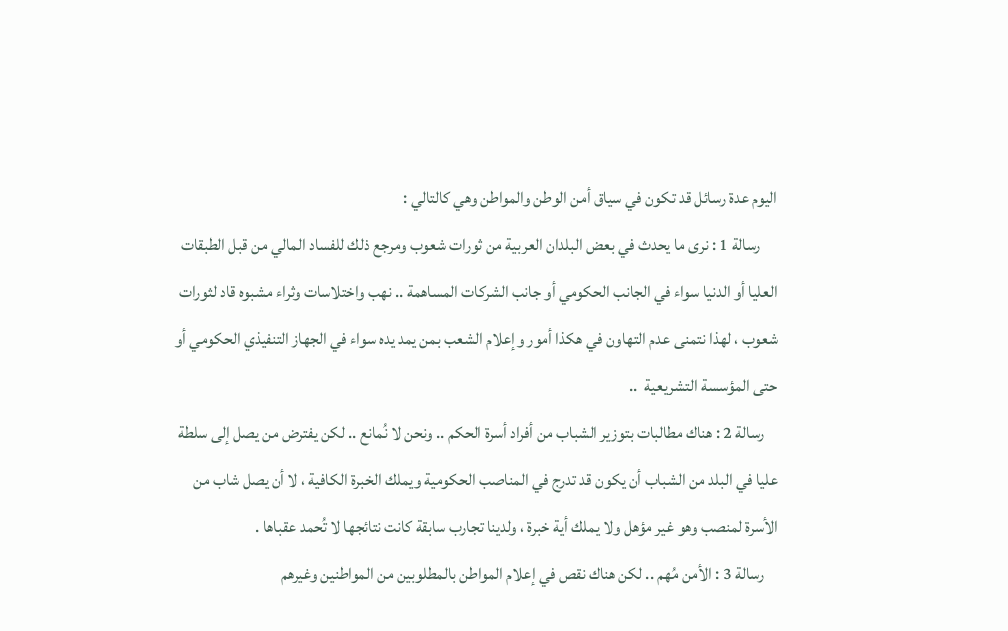اليوم عدة رسائل قد تكون في سياق أمن الوطن والمواطن وهي كالتالي :
     رسالة 1 : نرى ما يحدث في بعض البلدان العربية من ثورات شعوب ومرجع ذلك للفساد المالي من قبل الطبقات العليا أو الدنيا سواء في الجانب الحكومي أو جانب الشركات المساهمة .. نهب واختلاسات وثراء مشبوه قاد لثورات شعوب ، لهذا نتمنى عدم التهاون في هكذا أمور وإعلام الشعب بمن يمد يده سواء في الجهاز التنفيذي الحكومي أو حتى المؤسسة التشريعية  ..
    رسالة 2 : هناك مطالبات بتوزير الشباب من أفراد أسرة الحكم .. ونحن لا نُمانع .. لكن يفترض من يصل إلى سلطة عليا في البلد من الشباب أن يكون قد تدرج في المناصب الحكومية ويملك الخبرة الكافية ، لا أن يصل شاب من الأسرة لمنصب وهو غير مؤهل ولا يملك أية خبرة ، ولدينا تجارب سابقة كانت نتائجها لا تُحمد عقباها .
    رسالة 3 : الأمن مُهم .. لكن هناك نقص في إعلام المواطن بالمطلوبين من المواطنين وغيرهم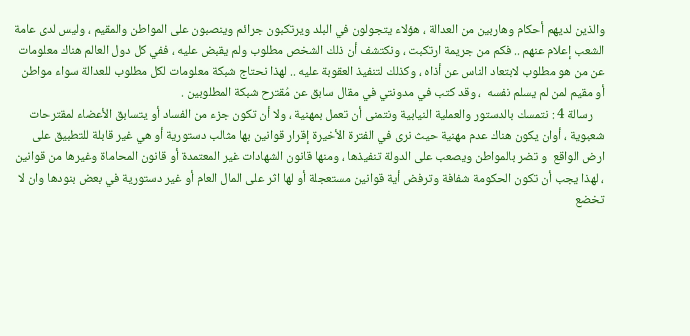والذين لديهم أحكام وهاربين من العدالة ، هؤلاء يتجولون في البلد ويرتكبون جرائم وينصبون على المواطن والمقيم ، وليس لدى عامة الشعب إعلام عنهم .. فكم من جريمة ارتكبت ، ونكتشف أن ذلك الشخص مطلوب ولم يقبض عليه ، ففي كل دول العالم هناك معلومات عن من هو مطلوب لابتعاد الناس عن أذاه ، وكذلك لتنفيذ العقوبة عليه .. لهذا نحتاج شبكة معلومات لكل مطلوب للعدالة سواء مواطن أو مقيم لمن لم يسلم نفسه  ، وقد كتب في مدونتي في مقال سابق عن مُقترح شبكة المطلوبين .
    رسالة 4 : نتمسك بالدستور والعملية النيابية ونتمنى أن تعمل بمهنية ، ولا أن تكون جزء من الفساد أو يتسابق الأعضاء لمقترحات شعبوية ، أوان يكون هناك عدم مهنية حيث نرى في الفترة الأخيرة إقرار قوانين بها مثالب دستورية أو هي غير قابلة للتطبيق على ارض الواقع  و تضر بالمواطن ويصعب على الدولة تنفيذها ، ومنها قانون الشهادات غير المعتمدة أو قانون المحاماة وغيرها من قوانين ، لهذا يجب أن تكون الحكومة شفافة وترفض أية قوانين مستعجلة أو لها اثر على المال العام أو غير دستورية في بعض بنودها وان لا تخضع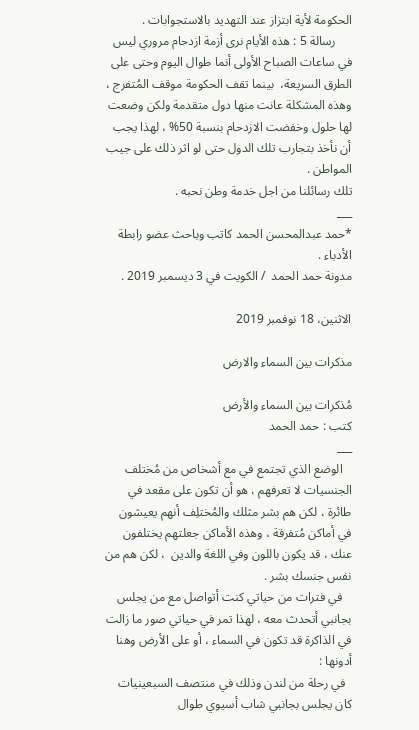الحكومة لأية ابتزاز عند التهديد بالاستجوابات .
     رسالة 5 : هذه الأيام نرى أزمة ازدحام مروري ليس في ساعات الصباح الأولى أنما طوال اليوم وحتى على الطرق السريعة،  بينما تقف الحكومة موقف المُتفرج ، وهذه المشكلة عانت منها دول متقدمة ولكن وضعت لها حلول وخفضت الازدحام بنسبة 50% ، لهذا يجب أن نأخذ بتجارب تلك الدول حتى لو اثر ذلك على جيب المواطن .
تلك رسائلنا من اجل خدمة وطن نحبه .
___
*حمد عبدالمحسن الحمد كاتب وباحث عضو رابطة الأدباء .
مدونة حمد الحمد  / الكويت في 3 ديسمبر 2019 .

الاثنين، 18 نوفمبر 2019

مذكرات بين السماء والارض

مُذكرات بين السماء والأرض
كتب : حمد الحمد
___
   الوضع الذي تجتمع في مع أشخاص من مُختلف الجنسيات لا تعرفهم ، هو أن تكون على مقعد في طائرة ، لكن هم بشر مثلك والمُختلِف أنهم يعيشون في أماكن مُتفرقة ، وهذه الأماكن جعلتهم يختلفون عنك ، قد يكون باللون وفي اللغة والدين  ، لكن هم من نفس جنسك بشر .
   في فترات من حياتي كنت أتواصل مع من يجلس بجانبي أتحدث معه ، لهذا تمر في حياتي صور ما زالت في الذاكرة قد تكون في السماء ، أو على الأرض وهنا أدونها :
  في رحلة من لندن وذلك في منتصف السبعينيات كان يجلس بجانبي شاب أسيوي طوال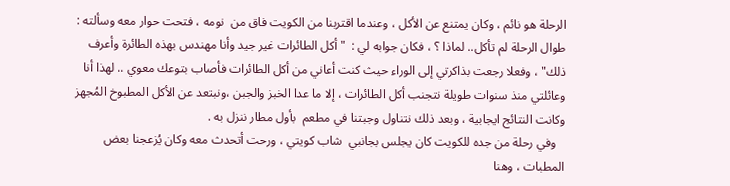الرحلة هو نائم ، وكان يمتنع عن الأكل ، وعندما اقتربنا من الكويت فاق من  نومه ، فتحت حوار معه وسألته : طوال الرحلة لم تأكل.. لماذا ؟ ، فكان جوابه لي :  " أكل الطائرات غير جيد وأنا مهندس بهذه الطائرة وأعرف ذلك" ، وفعلا رجعت بذاكرتي إلى الوراء حيث كنت أعاني من أكل الطائرات فأصاب بتوعك معوي .. لهذا أنا وعائلتي منذ سنوات طويلة نتجنب أكل الطائرات ، إلا ما عدا الخبز والجبن ،ونبتعد عن الأكل المطبوخ المُجهز وكانت النتائج ايجابية ، وبعد ذلك نتناول وجبتنا في مطعم  بأول مطار ننزل به .
   وفي رحلة من جده للكويت كان يجلس بجانبي  شاب كويتي ، ورحت أتحدث معه وكان يُزعجنا بعض المطبات ، وهنا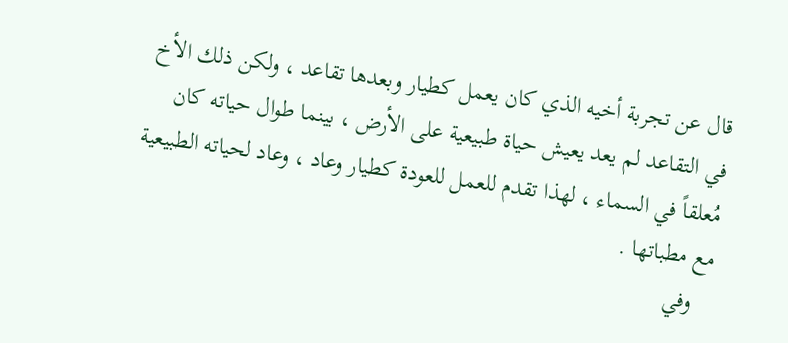قال عن تجربة أخيه الذي كان يعمل كطيار وبعدها تقاعد ، ولكن ذلك الأخ  في التقاعد لم يعد يعيش حياة طبيعية على الأرض ، بينما طوال حياته كان مُعلقاً في السماء ، لهذا تقدم للعمل للعودة كطيار وعاد ، وعاد لحياته الطبيعية مع مطباتها .
   وفي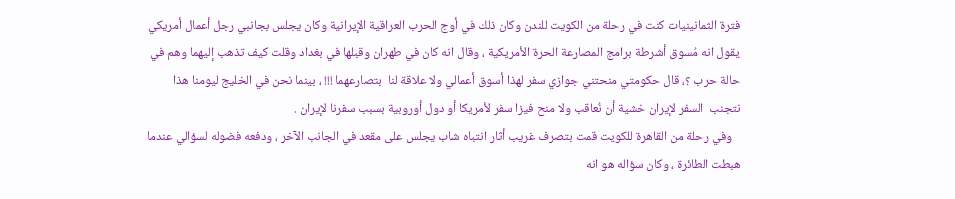فترة الثمانينيات كنت في رحلة من الكويت للندن وكان ذلك في أوج الحرب العراقية الإيرانية وكان يجلس بجانبي رجل أعمال أمريكي يقول انه مُسوق أشرطة برامج المصارعة الحرة الأمريكية ، وقال انه كان في طهران وقبلها في بغداد وقلت كيف تذهب إليهما وهم في حالة حرب ؟، قال حكومتي منحتني جوازي سفر لهذا أسوق أعمالي ولا علاقة لنا  بتصارعهما !!! ، بينما نحن في الخليج ليومنا هذا نتجنب  السفر لإيران خشية أن نُعاقب ولا منح فيزا سفر لأمريكا أو دول أوروبية بسبب سفرنا لإيران .
   وفي رحلة من القاهرة للكويت قمت بتصرف غريب أثار انتباه شاب يجلس على مقعد في الجانب الآخر ، ودفعه فضوله لسؤالي عندما هبطت الطائرة ، وكان سؤاله هو انه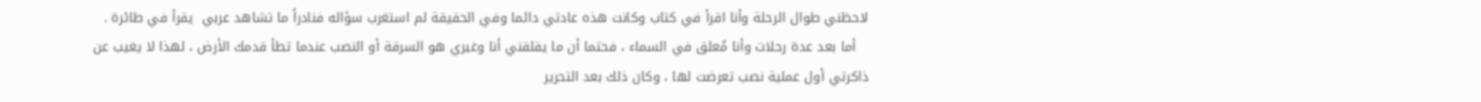لاحظني طوال الرحلة وأنا اقرأ في كتاب وكانت هذه عادتي دائما وفي الحقيقة لم استغرب سؤاله فنادراً ما تشاهد عربي  يقرأ في طائرة .
   أما بعد عدة رحلات وأنا مُعلق في السماء ، فحتما أن ما يقلقني أنا وغيري هو السرقة أو النصب عندما تطأ قدمك الأرض ، لهذا لا يغيب عن ذاكرتي أول عملية نصب تعرضت لها ، وكان ذلك بعد التحرير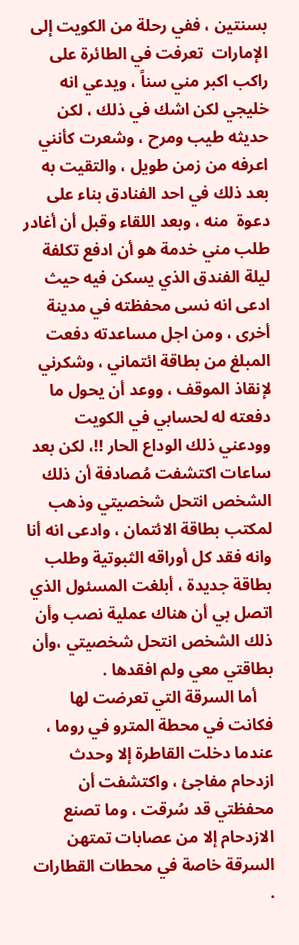بسنتين ، ففي رحلة من الكويت إلى الإمارات  تعرفت في الطائرة على راكب اكبر مني سناً ، ويدعي انه خليجي لكن اشك في ذلك ، لكن حديثه طيب ومرح ، وشعرت كأنني اعرفه من زمن طويل ، والتقيت به بعد ذلك في احد الفنادق بناء على دعوة  منه ، وبعد اللقاء وقبل أن أغادر طلب مني خدمة هو أن ادفع تكلفة ليلة الفندق الذي يسكن فيه حيث ادعى انه نسى محفظته في مدينة أخرى ، ومن اجل مساعدته دفعت المبلغ من بطاقة ائتماني ، وشكرني لإنقاذ الموقف ، ووعد أن يحول ما دفعته له لحسابي في الكويت وودعني ذلك الوداع الحار !!، لكن بعد ساعات اكتشفت مُصادفة أن ذلك الشخص انتحل شخصيتي وذهب لمكتب بطاقة الائتمان ، وادعى انه أنا وانه فقد كل أوراقه الثبوتية وطلب بطاقة جديدة ، أبلغت المسئول الذي اتصل بي أن هناك عملية نصب وأن ذلك الشخص انتحل شخصيتي ،وأن بطاقتي معي ولم افقدها .
    أما السرقة التي تعرضت لها فكانت في محطة المترو في روما ، عندما دخلت القاطرة إلا وحدث ازدحام مفاجئ ، واكتشفت أن محفظتي قد سُرقت ، وما تصنع الازدحام إلا من عصابات تمتهن السرقة خاصة في محطات القطارات .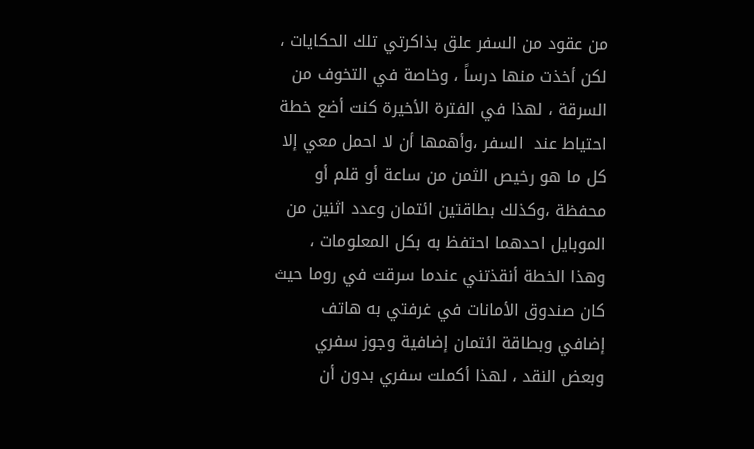من عقود من السفر علق بذاكرتي تلك الحكايات ، لكن أخذت منها درساً ، وخاصة في التخوف من السرقة ، لهذا في الفترة الأخيرة كنت أضع خطة احتياط عند  السفر ،وأهمها أن لا احمل معي إلا كل ما هو رخيص الثمن من ساعة أو قلم أو محفظة ،وكذلك بطاقتين ائتمان وعدد اثنين من الموبايل احدهما احتفظ به بكل المعلومات ، وهذا الخطة أنقذتني عندما سرقت في روما حيث كان صندوق الأمانات في غرفتي به هاتف إضافي وبطاقة ائتمان إضافية وجوز سفري وبعض النقد ، لهذا أكملت سفري بدون أن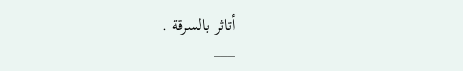أتاثر بالسرقة .
___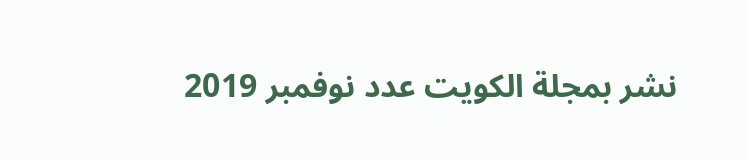نشر بمجلة الكويت عدد نوفمبر 2019